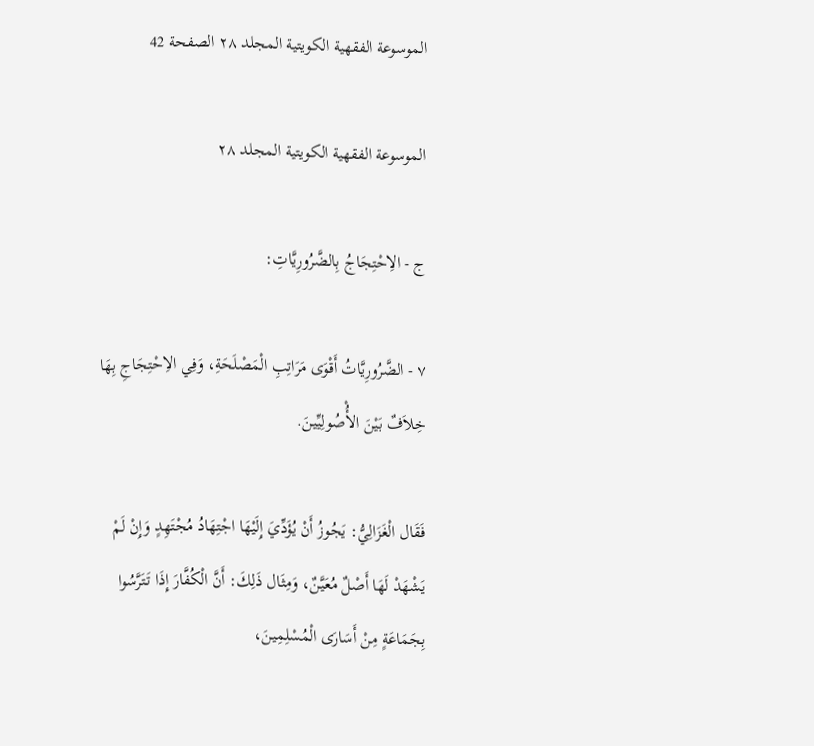الموسوعة الفقهية الكويتية المجلد ٢٨ الصفحة 42

الموسوعة الفقهية الكويتية المجلد ٢٨

ج - الاِحْتِجَاجُ بِالضَّرُورِيَّاتِ:

٧ - الضَّرُورِيَّاتُ أَقْوَى مَرَاتِبِ الْمَصْلَحَةِ، وَفِي الاِحْتِجَاجِ بِهَا خِلاَفٌ بَيْنَ الأُْصُولِيِّينَ.

فَقَال الْغَزَالِيُّ: يَجُوزُ أَنْ يُؤَدِّيَ إِلَيْهَا اجْتِهَادُ مُجْتَهِدٍ وَإِنْ لَمْ يَشْهَدْ لَهَا أَصْلٌ مُعَيَّنٌ، وَمِثَال ذَلِكَ: أَنَّ الْكُفَّارَ إِذَا تَتَرَّسُوا بِجَمَاعَةٍ مِنْ أَسَارَى الْمُسْلِمِينَ،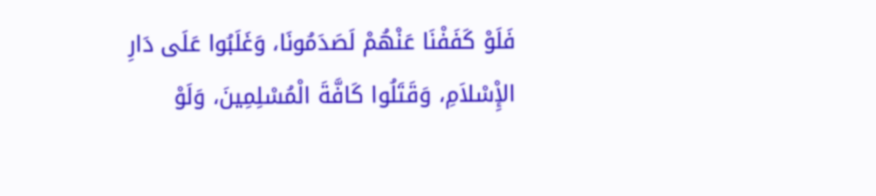فَلَوْ كَفَفْنَا عَنْهُمْ لَصَدَمُونَا، وَغَلَبُوا عَلَى دَارِ الإِْسْلاَمِ، وَقَتَلُوا كَافَّةَ الْمُسْلِمِينَ، وَلَوْ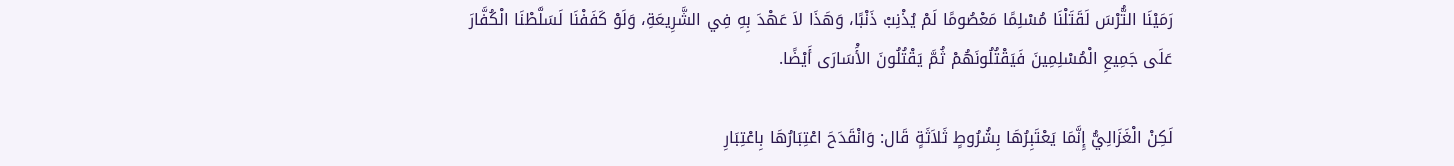رَمَيْنَا التُّرْسَ لَقَتَلْنَا مُسْلِمًا مَعْصُومًا لَمْ يُذْنِبْ ذَنْبًا، وَهَذَا لاَ عَهْدَ بِهِ فِي الشَّرِيعَةِ، وَلَوْ كَفَفْنَا لَسَلَّطْنَا الْكُفَّارَ عَلَى جَمِيعِ الْمُسْلِمِينَ فَيَقْتُلُونَهُمْ ثُمَّ يَقْتُلُونَ الأَْسَارَى أَيْضًا.

لَكِنْ الْغَزَالِيُّ إِنَّمَا يَعْتَبِرُهَا بِشُرُوطٍ ثَلاَثَةٍ قَال: وَانْقَدَحَ اعْتِبَارُهَا بِاعْتِبَارِ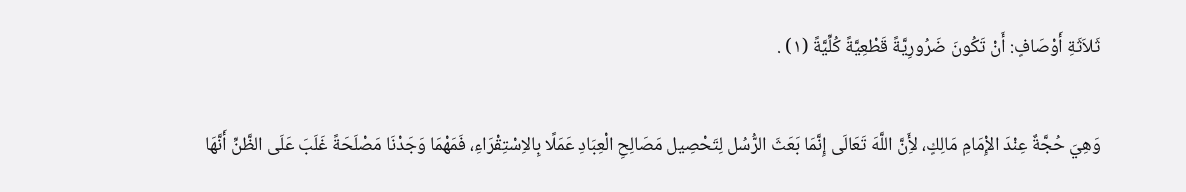ثَلاَثَةِ أَوْصَافٍ: أَنْ تَكُونَ ضَرُورِيَّةً قَطْعِيَّةً كُلِّيَّةً (١) .

وَهِيَ حُجَّةٌ عِنْدَ الإِْمَامِ مَالِكٍ، لأَِنَّ اللَّهَ تَعَالَى إِنَّمَا بَعَثَ الرُّسُل لِتَحْصِيل مَصَالِحِ الْعِبَادِ عَمَلًا بِالاِسْتِقْرَاءِ، فَمَهْمَا وَجَدْنَا مَصْلَحَةً غَلَبَ عَلَى الظَّنِّ أَنَّهَا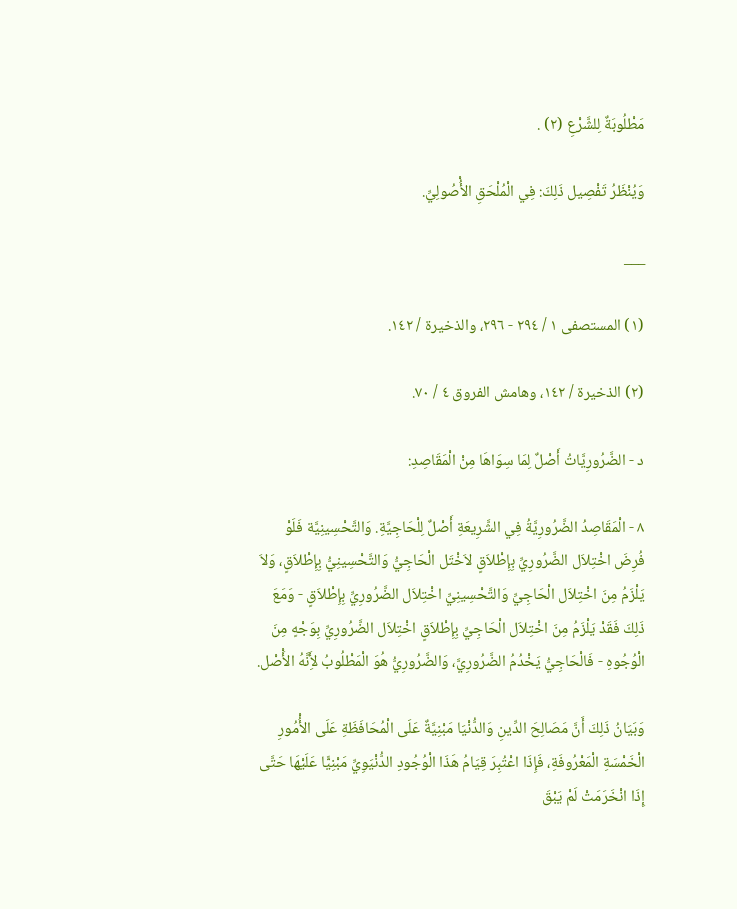مَطْلُوبَةٌ لِلشَّرْعِ (٢) .

وَيُنْظَرُ تَفْصِيل ذَلِكَ: فِي الْمُلْحَقِ الأُْصُولِيِّ.

___

(١) المستصفى ١ / ٢٩٤ - ٢٩٦، والذخيرة / ١٤٢.

(٢) الذخيرة / ١٤٢، وهامش الفروق ٤ / ٧٠.

د - الضَّرُورِيَّاتُ أَصْلٌ لِمَا سِوَاهَا مِنْ الْمَقَاصِدِ:

٨ - الْمَقَاصِدُ الضَّرُورِيَّةُ فِي الشَّرِيعَةِ أَصْلٌ لِلْحَاجِيَّةِ. وَالتَّحْسِينِيَّة فَلَوْ فُرِضَ اخْتِلاَل الضَّرُورِيِّ بِإِطْلاَقٍ لاَخْتَل الْحَاجِيُّ وَالتَّحْسِينِيُّ بِإِطْلاَقٍ، وَلاَ يَلْزَمُ مِنَ اخْتِلاَل الْحَاجِيِّ وَالتَّحْسِينِيِّ اخْتِلاَل الضَّرُورِيِّ بِإِطْلاَقٍ - وَمَعَ ذَلِكَ فَقَدْ يَلْزَمُ مِنَ اخْتِلاَل الْحَاجِيِّ بِإِطْلاَقٍ اخْتِلاَل الضَّرُورِيِّ بِوَجْهٍ مِنَ الْوُجُوهِ - فَالْحَاجِيُّ يَخْدُمُ الضَّرُورِيَّ، وَالضَّرُورِيُّ هُوَ الْمَطْلُوبُ لأَِنَّهُ الأَْصْل.

وَبَيَانُ ذَلِكَ أَنَّ مَصَالِحَ الدِّينِ وَالدُّنْيَا مَبْنِيَّةٌ عَلَى الْمُحَافَظَةِ عَلَى الأُْمُورِ الْخَمْسَةِ الْمَعْرُوفَةِ، فَإِذَا اعْتُبِرَ قِيَامُ هَذَا الْوُجُودِ الدُّنْيَوِيِّ مَبْنِيًّا عَلَيْهَا حَتَّى إِذَا انْخَرَمَتْ لَمْ يَبْقَ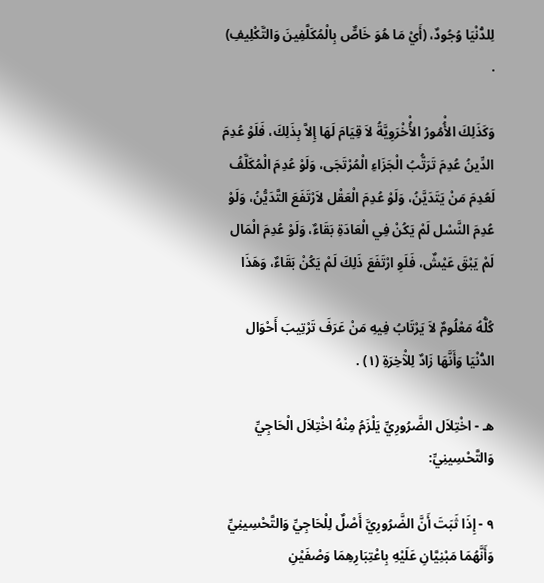لِلدُّنْيَا وُجُودٌ، (أَيْ مَا هُوَ خَاصٌّ بِالْمُكَلَّفِينَ وَالتَّكْلِيفِ) .

وَكَذَلِكَ الأُْمُورُ الأُْخْرَوِيَّةُ لاَ قِيَامَ لَهَا إِلاَّ بِذَلِكَ، فَلَوْ عُدِمَ الدِّينُ عُدِمَ تَرَتُّبُ الْجَزَاءِ الْمُرْتَجَى، وَلَوْ عُدِمَ الْمُكَلَّفُ لَعُدِمَ مَنْ يَتَدَيَّنُ، وَلَوْ عُدِمَ الْعَقْل لاَرْتَفَعَ التَّدَيُّنُ، وَلَوْ عُدِمَ النَّسْل لَمْ يَكُنْ فِي الْعَادَةِ بَقَاءٌ، وَلَوْ عُدِمَ الْمَال لَمْ يَبْقَ عَيْشٌ، فَلَوِ ارْتَفَعَ ذَلِكَ لَمْ يَكُنْ بَقَاءٌ، وَهَذَا

كُلُّهُ مَعْلُومٌ لاَ يَرْتَابُ فِيهِ مَنْ عَرَفَ تَرْتِيبَ أَحْوَال الدُّنْيَا وَأَنَّهَا زَادٌ لِلآْخِرَةِ (١) .

هـ - اخْتِلاَل الضَّرُورِيِّ يَلْزَمُ مِنْهُ اخْتِلاَل الْحَاجِيِّ وَالتَّحْسِينِيِّ:

٩ - إِذَا ثَبَتَ أَنَّ الضَّرُورِيَّ أَصْلٌ لِلْحَاجِيِّ وَالتَّحْسِينِيِّ وَأَنَّهُمَا مَبْنِيَّانِ عَلَيْهِ بِاعْتِبَارِهِمَا وَصْفَيْنِ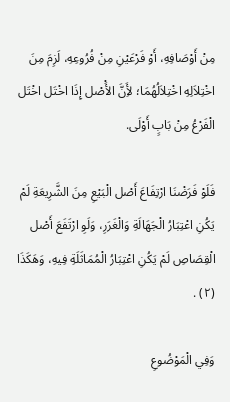مِنْ أَوْصَافِهِ، أَوْ فَرْعَيْنِ مِنْ فُرُوعِهِ، لَزِمَ مِنَ اخْتِلاَلِهِ اخْتِلاَلُهُمَا؛ لأَِنَّ الأَْصْل إِذَا اخْتَل اخْتَل الْفَرْعُ مِنْ بَابٍ أَوْلَى.

فَلَوْ فَرَضْنَا ارْتِفَاعَ أَصْل الْبَيْعِ مِنَ الشَّرِيعَةِ لَمْ يَكُنِ اعْتِبَارُ الْجَهَالَةِ وَالْغَرَرِ، وَلَوِ ارْتَفَعَ أَصْل الْقِصَاصِ لَمْ يَكُنِ اعْتِبَارُ الْمُمَاثَلَةِ فِيهِ، وَهَكَذَا (٢) .

وَفِي الْمَوْضُوعِ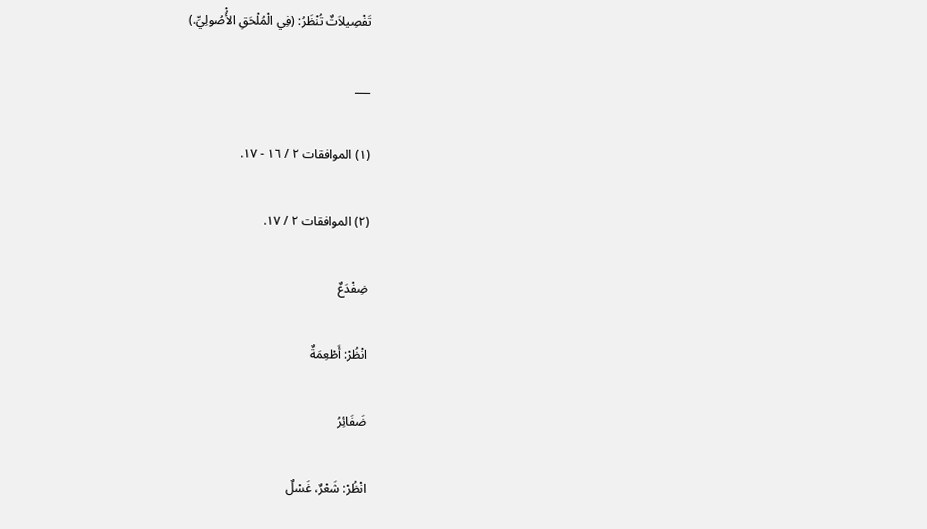تَفْصِيلاَتٌ تُنْظَرُ: (فِي الْمُلْحَقِ الأُْصُولِيِّ.)

___

(١) الموافقات ٢ / ١٦ - ١٧.

(٢) الموافقات ٢ / ١٧.

ضِفْدَعٌ

انْظُرْ: أَطْعِمَةٌ

ضَفَائِرُ

انْظُرْ: شَعْرٌ، غَسْلٌ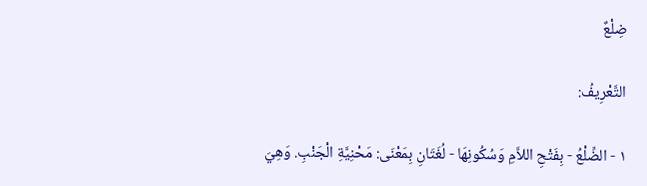ضِلْعٌ

التَّعْرِيفُ:

١ - الضِّلْعُ - بِفَتْحِ اللاَّمِ وَسُكُونِهَا - لُغَتَانِ بِمَعْنَى: مَحْنِيَّةِ الْجَنْبِ. وَهِيَ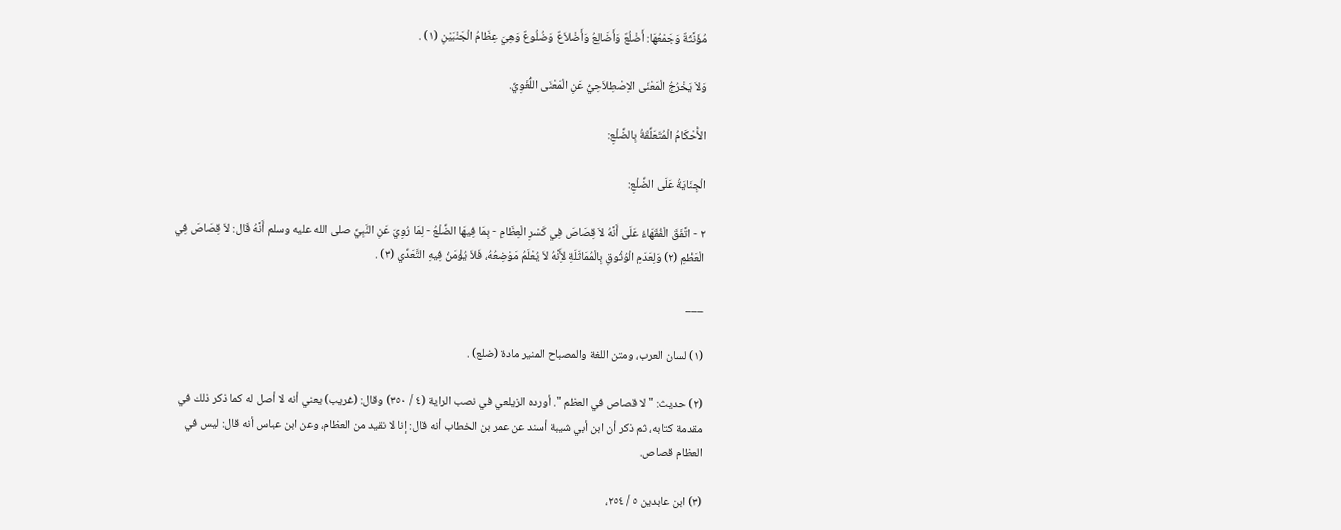مُؤَنَّثَةٌ وَجَمْعُهَا: أَضْلُعٌ وَأَضَالِعُ وَأَضْلاَعٌ وَضُلُوعٌ وَهِيَ عِظَامُ الْجَنْبَيْنِ (١) .

وَلاَ يَخْرُجُ الْمَعْنَى الاِصْطِلاَحِيُّ عَنِ الْمَعْنَى اللُّغَوِيِّ.

الأَْحْكَامُ الْمُتَعَلِّقَةُ بِالضِّلْعِ:

الْجِنَايَةُ عَلَى الضِّلْعِ:

٢ - اتَّفَقَ الْفُقَهَاءُ عَلَى أَنَّهُ لاَ قِصَاصَ فِي كَسْرِ الْعِظَامِ - بِمَا فِيهَا الضِّلْعُ - لِمَا رُوِيَ عَنِ النَّبِيِّ صلى الله عليه وسلم أَنَّهُ قَال: لاَ قِصَاصَ فِي الْعَظْمِ (٢) وَلِعَدَمِ الْوُثُوقِ بِالْمُمَاثَلَةِ لأَِنَّهُ لاَ يُعْلَمُ مَوْضِعُهُ، فَلاَ يُؤْمَنُ فِيهِ التَّعَدِّي (٣) .

___

(١) لسان العرب، ومتن اللغة والمصباح المنير مادة (ضلع) .

(٢) حديث: " لا قصاص في العظم ". أورده الزيلعي في نصب الراية (٤ / ٣٥٠) وقال: (غريب) يعني أنه لا أصل له كما ذكر ذلك في مقدمة كتابه، ثم ذكر أن ابن أبي شيبة أسند عن عمر بن الخطاب أنه قال: إنا لا نقيد من العظام، وعن ابن عباس أنه قال: ليس في العظام قصاص.

(٣) ابن عابدين ٥ / ٢٥٤،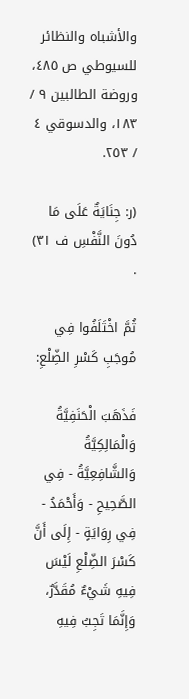والأشباه والنظائر للسيوطي ص ٤٨٥، وروضة الطالبين ٩ / ١٨٣، والدسوقي ٤ / ٢٥٣.

(ر: جِنَايَةٌ عَلَى مَا دُونَ النَّفْسِ ف ٣١) .

ثُمَّ اخْتَلَفُوا فِي مُوجَبِ كَسْرِ الضِّلْعِ:

فَذَهَبَ الْحَنَفِيَّةُ وَالْمَالِكِيَّةُ وَالشَّافِعِيَّةُ - فِي الصَّحِيحِ - وَأَحْمَدُ - فِي رِوَايَةٍ - إِلَى أَنَّ كَسْرَ الضِّلْعِ لَيْسَ فِيهِ شَيْءٌ مُقَدَّرٌ، وَإِنَّمَا تَجِبُ فِيهِ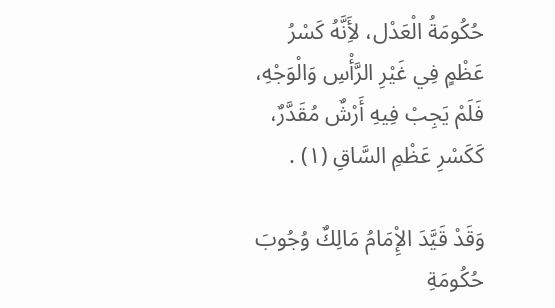حُكُومَةُ الْعَدْل، لأَِنَّهُ كَسْرُ عَظْمٍ فِي غَيْرِ الرَّأْسِ وَالْوَجْهِ، فَلَمْ يَجِبْ فِيهِ أَرْشٌ مُقَدَّرٌ، كَكَسْرِ عَظْمِ السَّاقِ (١) .

وَقَدْ قَيَّدَ الإِْمَامُ مَالِكٌ وُجُوبَ حُكُومَةِ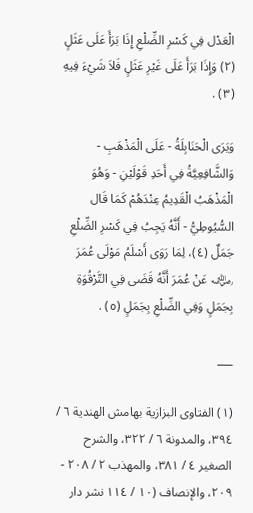الْعَدْل فِي كَسْرِ الضِّلْعِ إِذَا بَرَأَ عَلَى عَثَلٍ (٢) وَإِذَا بَرَأَ عَلَى غَيْرِ عَثَلٍ فَلاَ شَيْءَ فِيهِ (٣) .

وَيَرَى الْحَنَابِلَةُ - عَلَى الْمَذْهَبِ - وَالشَّافِعِيَّةُ فِي أَحَدِ قَوْلَيْنِ - وَهُوَ الْمَذْهَبُ الْقَدِيمُ عِنْدَهُمْ كَمَا قَال السُّيُوطِيُّ - أَنَّهُ يَجِبُ فِي كَسْرِ الضِّلْعِ جَمَلٌ (٤)، لِمَا رَوَى أَسْلَمُ مَوْلَى عُمَرَ ﵁ عَنْ عُمَرَ أَنَّهُ قَضَى فِي التَّرْقُوَةِ بِجَمَلٍ وَفِي الضِّلْعِ بِجَمَلٍ (٥) .

___

(١) الفتاوى البزازية بهامش الهندية ٦ / ٣٩٤، والمدونة ٦ / ٣٢٢، والشرح الصغير ٤ / ٣٨١، والمهذب ٢ / ٢٠٨ - ٢٠٩، والإنصاف (١٠ / ١١٤ نشر دار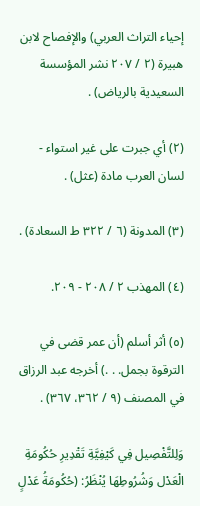إحياء التراث العربي) والإفصاح لابن هبيرة (٢ / ٢٠٧ نشر المؤسسة السعيدية بالرياض) .

(٢) أي جبرت على غير استواء - لسان العرب مادة (عثل) .

(٣) المدونة (٦ / ٣٢٢ ط السعادة) .

(٤) المهذب ٢ / ٢٠٨ - ٢٠٩.

(٥) أثر أسلم (أن عمر قضى في الترقوة بجمل. . .) أخرجه عبد الرزاق في المصنف (٩ / ٣٦٢، ٣٦٧) .

وَلِلتَّفْصِيل فِي كَيْفِيَّةِ تَقْدِيرِ حُكُومَةِ الْعَدْل وَشُرُوطِهَا يُنْظَرُ: (حُكُومَةُ عَدْلٍ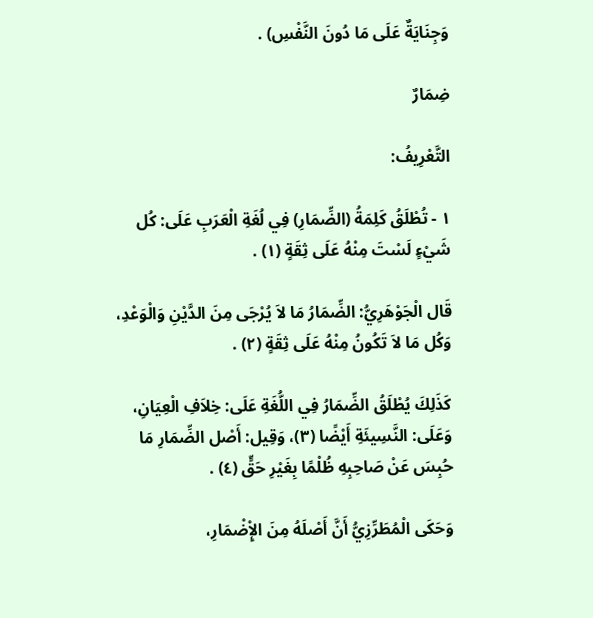وَجِنَايَةٌ عَلَى مَا دُونَ النَّفْسِ) .

ضِمَارٌ

التَّعْرِيفُ:

١ - تُطْلَقُ كَلِمَةُ (الضِّمَارِ) فِي لُغَةِ الْعَرَبِ عَلَى: كُل شَيْءٍ لَسْتَ مِنْهُ عَلَى ثِقَةٍ (١) .

قَال الْجَوْهَرِيُّ: الضِّمَارُ مَا لاَ يُرْجَى مِنَ الدَّيْنِ وَالْوَعْدِ، وَكُل مَا لاَ تَكُونُ مِنْهُ عَلَى ثِقَةٍ (٢) .

كَذَلِكَ يُطْلَقُ الضِّمَارُ فِي اللُّغَةِ عَلَى: خِلاَفِ الْعِيَانِ، وَعَلَى: النَّسِيئَةِ أَيْضًا (٣)، وَقِيل: أَصْل الضِّمَارِ مَا حُبِسَ عَنْ صَاحِبِهِ ظُلْمًا بِغَيْرِ حَقٍّ (٤) .

وَحَكَى الْمُطَرِّزِيُّ أَنَّ أَصْلَهُ مِنَ الإِْضْمَارِ،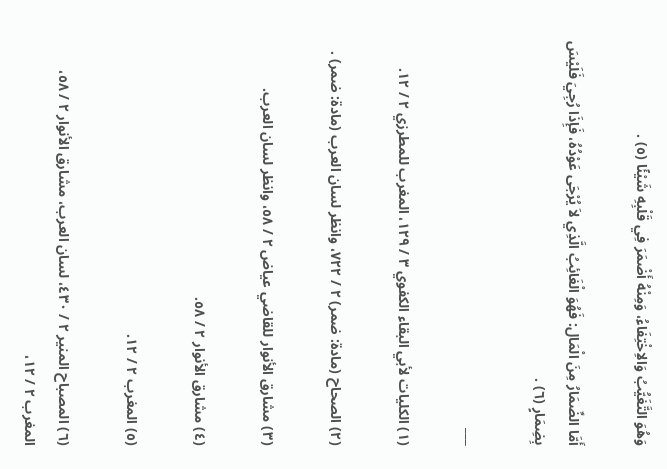وَهُوَ التَّغَيُّبُ وَالاِخْتِفَاءُ، وَمِنْهُ أَضْمَرَ فِي قَلْبِهِ شَيْئًا (٥) .

أَمَّا الضِّمَارُ مِنَ الْمَال: فَهُوَ الْغَائِبُ الَّذِي لاَ يُرْجَى عَوْدُهُ، فَإِذَا رُجِيَ فَلَيْسَ بِضِمَارٍ (٦) .

___

(١) الكليات لأبي البقاء الكفوي ٣ / ١٢٩، المغرب للمطرزي ٢ / ١٢.

(٢) الصحاح (مادة: ضمر) ٢ / ٧٢٢، وانظر لسان العرب (مادة: ضمر) .

(٣) مشارق الأنوار للقاضي عياض ٢ / ٥٨، وانظر لسان العرب.

(٤) مشارق الأنوار ٢ / ٥٨.

(٥) المغرب ٢ / ١٢.

(٦) المصباح المنير ٢ / ٤٣٠، لسان العرب، مشارق الأنوار ٢ / ٥٨، المغرب ٢ / ١٢،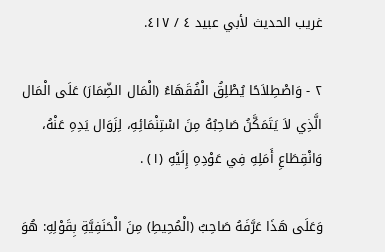غريب الحديث لأبي عبيد ٤ / ٤١٧.

٢ - وَاصْطِلاَحًا يُطْلِقُ الْفُقَهَاءُ (الْمَال الضِّمَارَ) عَلَى الْمَال الَّذِي لاَ يَتَمَكَّنُ صَاحِبُهُ مِنَ اسْتِنْمَائِهِ، لِزَوَال يَدِهِ عَنْهُ، وَانْقِطَاعِ أَمَلِهِ فِي عَوْدِهِ إِلَيْهِ (١) .

وَعَلَى هَذَا عَرَّفَهُ صَاحِبُ (الْمُحِيطِ) مِنَ الْحَنَفِيَّةِ بِقَوْلِهِ: هُوَ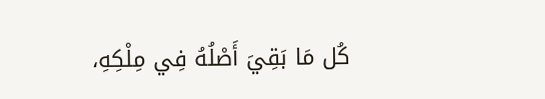كُل مَا بَقِيَ أَصْلُهُ فِي مِلْكِهِ،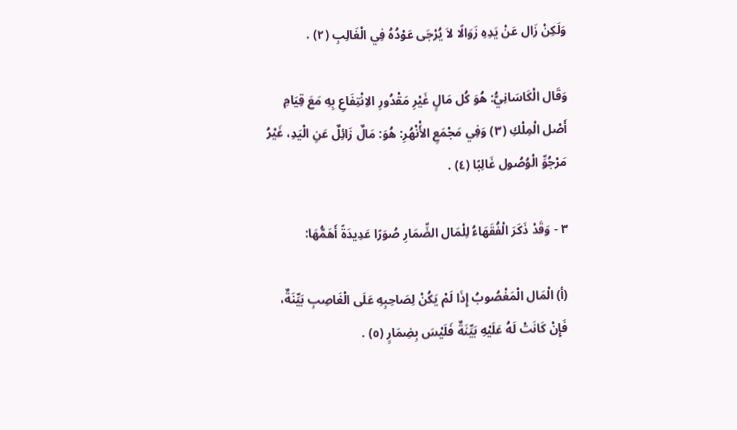وَلَكِنْ زَال عَنْ يَدِهِ زَوَالًا لاَ يُرْجَى عَوْدُهُ فِي الْغَالِبِ (٢) .

وَقَال الْكَاسَانِيُّ: هُوَ كُل مَالٍ غَيْرِ مَقْدُورِ الاِنْتِفَاعِ بِهِ مَعَ قِيَامِ أَصْل الْمِلْكِ (٣) وَفِي مَجْمَعِ الأَْنْهُرِ: هُوَ: مَالٌ زَائِلٌ عَنِ الْيَدِ، غَيْرُ مَرْجُوِّ الْوُصُول غَالِبًا (٤) .

٣ - وَقَدْ ذَكَرَ الْفُقَهَاءُ لِلْمَال الضِّمَارِ صُوَرًا عَدِيدَةً أَهَمُّهَا:

(أ) الْمَال الْمَغْصُوبُ إِذَا لَمْ يَكُنْ لِصَاحِبِهِ عَلَى الْغَاصِبِ بَيِّنَةٌ، فَإِنْ كَانَتْ لَهُ عَلَيْهِ بَيِّنَةٌ فَلَيْسَ بِضِمَارٍ (٥) .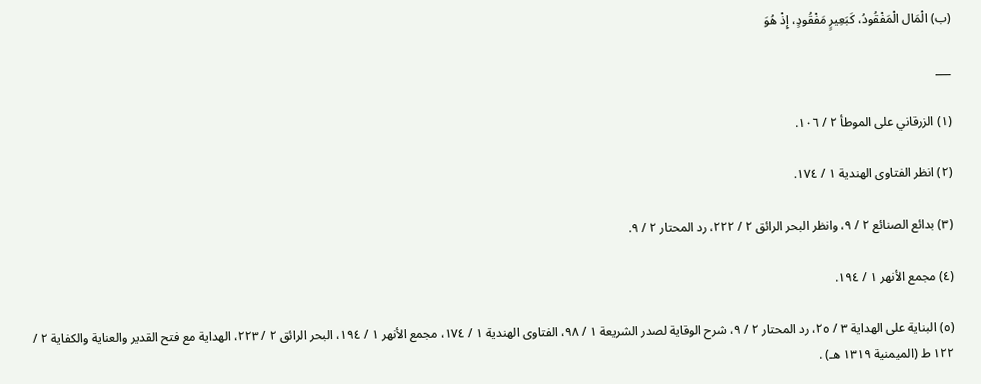(ب) الْمَال الْمَفْقُودُ، كَبَعِيرٍ مَفْقُودٍ، إِذْ هُوَ

___

(١) الزرقاني على الموطأ ٢ / ١٠٦.

(٢) انظر الفتاوى الهندية ١ / ١٧٤.

(٣) بدائع الصنائع ٢ / ٩، وانظر البحر الرائق ٢ / ٢٢٢، رد المحتار ٢ / ٩.

(٤) مجمع الأنهر ١ / ١٩٤.

(٥) البناية على الهداية ٣ / ٢٥، رد المحتار ٢ / ٩، شرح الوقاية لصدر الشريعة ١ / ٩٨، الفتاوى الهندية ١ / ١٧٤، مجمع الأنهر ١ / ١٩٤، البحر الرائق ٢ / ٢٢٣، الهداية مع فتح القدير والعناية والكفاية ٢ / ١٢٢ ط (الميمنية ١٣١٩ هـ) .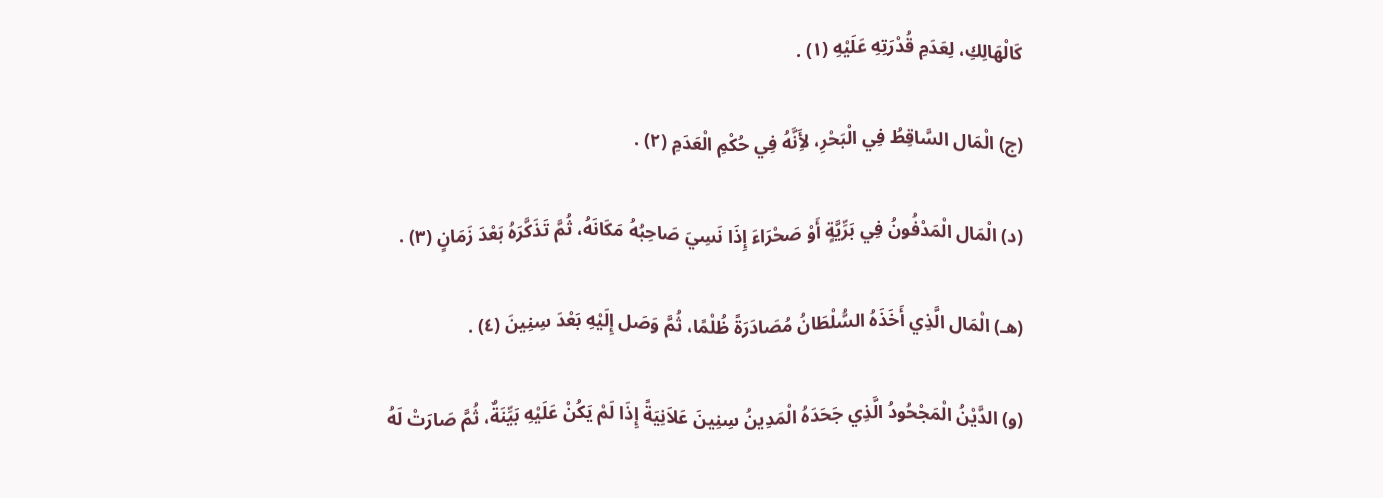كَالْهَالِكِ، لِعَدَمِ قُدْرَتِهِ عَلَيْهِ (١) .

(ج) الْمَال السَّاقِطُ فِي الْبَحْرِ، لأَِنَّهُ فِي حُكْمِ الْعَدَمِ (٢) .

(د) الْمَال الْمَدْفُونُ فِي بَرِّيَّةٍ أَوْ صَحْرَاءَ إِذَا نَسِيَ صَاحِبُهُ مَكَانَهُ، ثُمَّ تَذَكَّرَهُ بَعْدَ زَمَانٍ (٣) .

(هـ) الْمَال الَّذِي أَخَذَهُ السُّلْطَانُ مُصَادَرَةً ظُلْمًا، ثُمَّ وَصَل إِلَيْهِ بَعْدَ سِنِينَ (٤) .

(و) الدَّيْنُ الْمَجْحُودُ الَّذِي جَحَدَهُ الْمَدِينُ سِنِينَ عَلاَنِيَةً إِذَا لَمْ يَكُنْ عَلَيْهِ بَيِّنَةٌ، ثُمَّ صَارَتْ لَهُ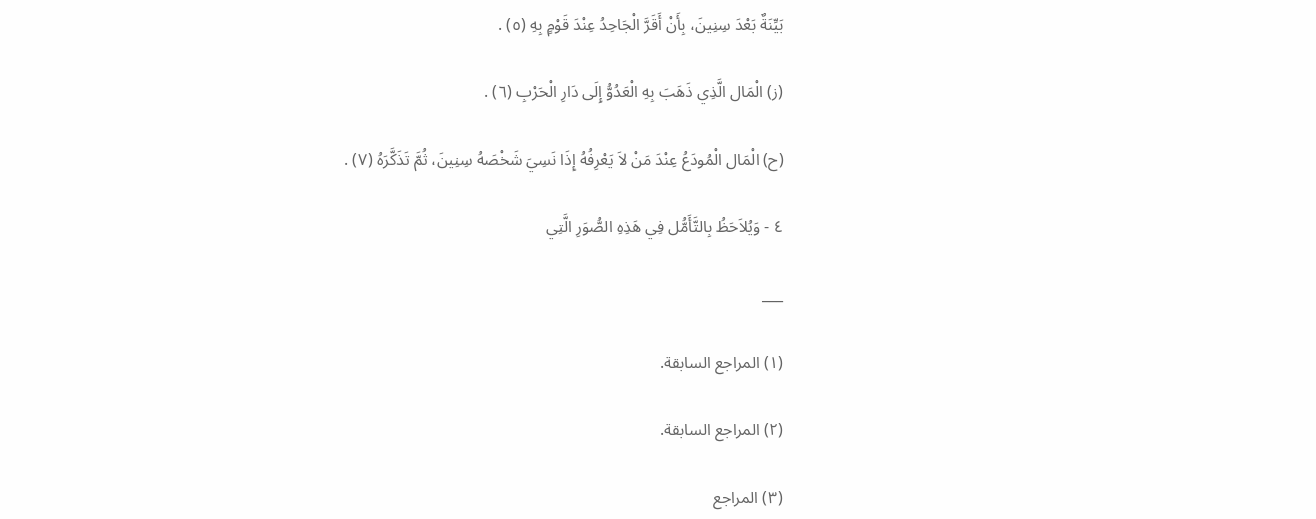بَيِّنَةٌ بَعْدَ سِنِينَ، بِأَنْ أَقَرَّ الْجَاحِدُ عِنْدَ قَوْمٍ بِهِ (٥) .

(ز) الْمَال الَّذِي ذَهَبَ بِهِ الْعَدُوُّ إِلَى دَارِ الْحَرْبِ (٦) .

(ح) الْمَال الْمُودَعُ عِنْدَ مَنْ لاَ يَعْرِفُهُ إِذَا نَسِيَ شَخْصَهُ سِنِينَ، ثُمَّ تَذَكَّرَهُ (٧) .

٤ - وَيُلاَحَظُ بِالتَّأَمُّل فِي هَذِهِ الصُّوَرِ الَّتِي

___

(١) المراجع السابقة.

(٢) المراجع السابقة.

(٣) المراجع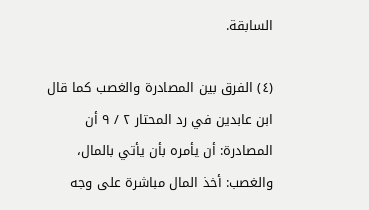السابقة.

(٤) الفرق بين المصادرة والغصب كما قال ابن عابدين في رد المحتار ٢ / ٩ أن المصادرة: أن يأمره بأن يأتي بالمال، والغصب: أخذ المال مباشرة على وجه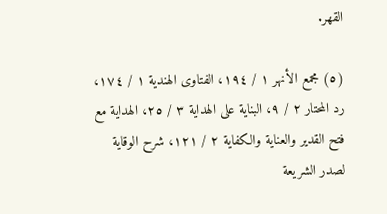القهر.

(٥) مجمع الأنهر ١ / ١٩٤، الفتاوى الهندية ١ / ١٧٤، رد المحتار ٢ / ٩، البناية على الهداية ٣ / ٢٥، الهداية مع فتح القدير والعناية والكفاية ٢ / ١٢١، شرح الوقاية لصدر الشريعة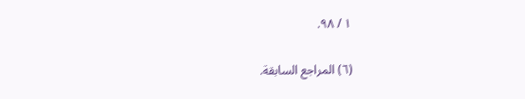١ / ٩٨.

(٦) المراجع السابقة.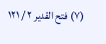(٧) فتح القدير ٢ / ١٢١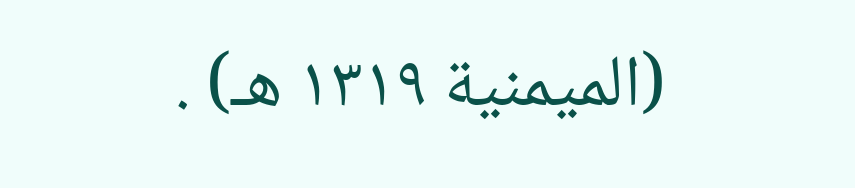(الميمنية ١٣١٩ هـ) .